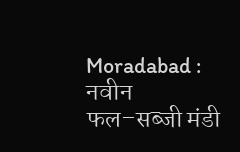Moradabad : नवीन फल–सब्जी मंडी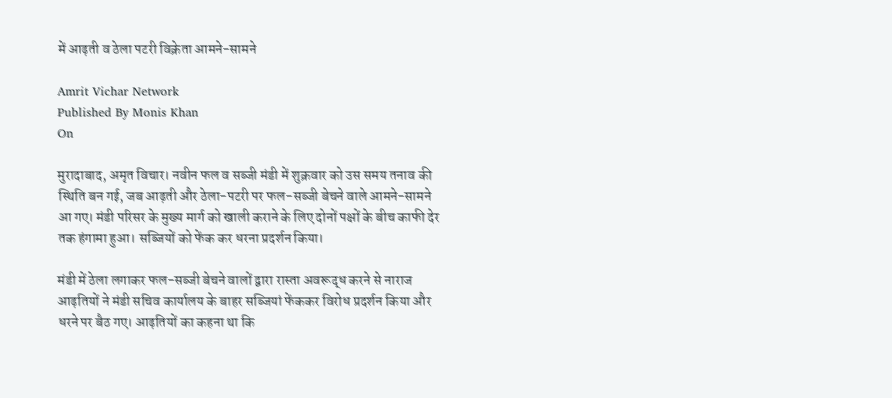में आढ़ती व ठेला पटरी विक्रेता आमने-सामने

Amrit Vichar Network
Published By Monis Khan
On

मुरादाबाद, अमृत विचार। नवीन फल व सब्जी मंडी में शुक्रवार को उस समय तनाव की स्थिति बन गई, जब आढ़ती और ठेला-पटरी पर फल-सब्जी बेचने वाले आमने-सामने आ गए। मंडी परिसर के मुख्य मार्ग को खाली कराने के लिए दोनों पक्षों के बीच काफी देर तक हंगामा हुआ। सब्जियों को फेंक कर धरना प्रदर्शन किया।

मंडी में ठेला लगाकर फल-सब्जी बेचने वालों द्वारा रास्ता अवरूद्ध करने से नाराज आढ़तियों ने मंडी सचिव कार्यालय के बाहर सब्जियां फेंककर विरोध प्रदर्शन किया और धरने पर बैठ गए। आढ़तियों का कहना था कि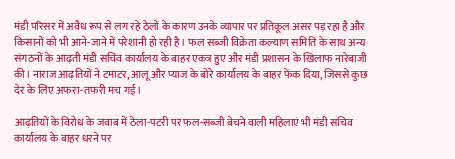मंडी परिसर में अवैध रूप से लग रहे ठेलों के कारण उनके व्यापार पर प्रतिकूल असर पड़ रहा है और किसानों को भी आने-जाने में परेशानी हो रही है। फल सब्जी विक्रेता कल्याण समिति के साथ अन्य संगठनों के आढ़ती मंडी सचिव कार्यालय के बाहर एकत्र हुए और मंडी प्रशासन के खिलाफ नारेबाजी की। नाराज आढ़तियों ने टमाटर, आलू और प्याज के बोरे कार्यालय के बाहर फेंक दिया, जिससे कुछ देर के लिए अफरा-तफरी मच गई।

आढ़तियों के विरोध के जवाब में ठेला-पटरी पर फल-सब्जी बेचने वाली महिलाएं भी मंडी सचिव कार्यालय के बाहर धरने पर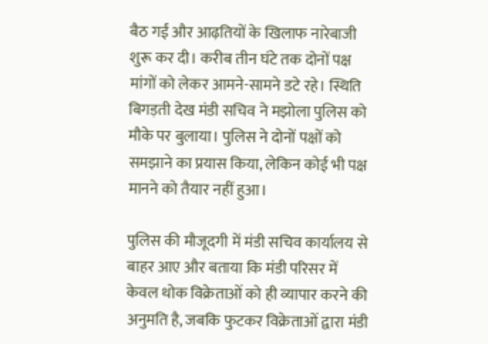बैठ गईं और आढ़तियों के खिलाफ नारेबाजी शुरू कर दी। करीब तीन घंटे तक दोनों पक्ष मांगों को लेकर आमने-सामने डटे रहे। स्थिति बिगड़ती देख मंडी सचिव ने मझोला पुलिस को मौके पर बुलाया। पुलिस ने दोनों पक्षों को समझाने का प्रयास किया, लेकिन कोई भी पक्ष मानने को तैयार नहीं हुआ।

पुलिस की मौजूदगी में मंडी सचिव कार्यालय से बाहर आए और बताया कि मंडी परिसर में केवल थोक विक्रेताओं को ही व्यापार करने की अनुमति है, जबकि फुटकर विक्रेताओं द्वारा मंडी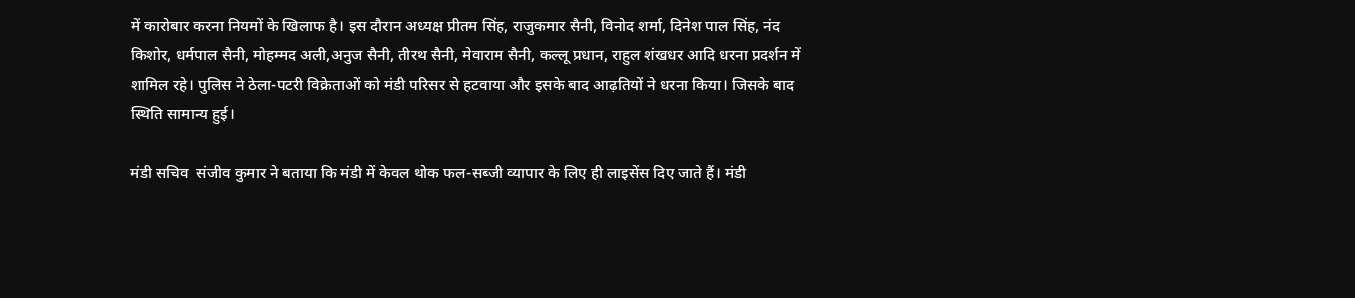में कारोबार करना नियमों के खिलाफ है। इस दौरान अध्यक्ष प्रीतम सिंह, राजुकमार सैनी, विनोद शर्मा, दिनेश पाल सिंह, नंद किशोर, धर्मपाल सैनी, मोहम्मद अली,अनुज सैनी, तीरथ सैनी, मेवाराम सैनी, कल्लू प्रधान, राहुल शंखधर आदि धरना प्रदर्शन में शामिल रहे। पुलिस ने ठेला-पटरी विक्रेताओं को मंडी परिसर से हटवाया और इसके बाद आढ़तियों ने धरना किया। जिसके बाद स्थिति सामान्य हुई।

मंडी सचिव  संजीव कुमार ने बताया कि मंडी में केवल थोक फल-सब्जी व्यापार के लिए ही लाइसेंस दिए जाते हैं। मंडी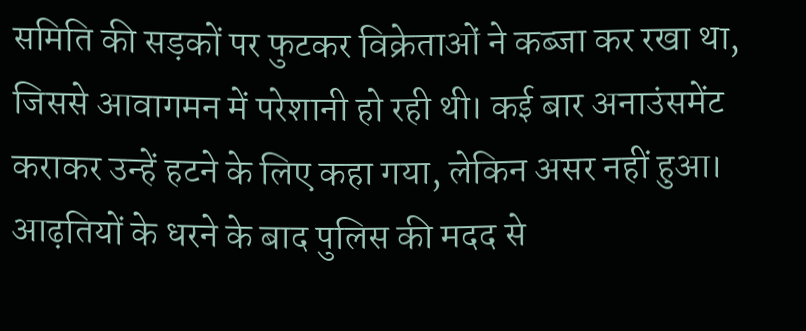समिति की सड़कों पर फुटकर विक्रेताओं ने कब्जा कर रखा था, जिससे आवागमन में परेशानी हो रही थी। कई बार अनाउंसमेंट कराकर उन्हें हटने के लिए कहा गया, लेकिन असर नहीं हुआ। आढ़तियों के धरने के बाद पुलिस की मदद से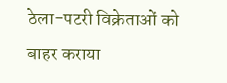ठेला-पटरी विक्रेताओं को बाहर कराया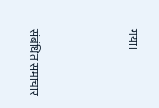गया।



संबंधित समाचार